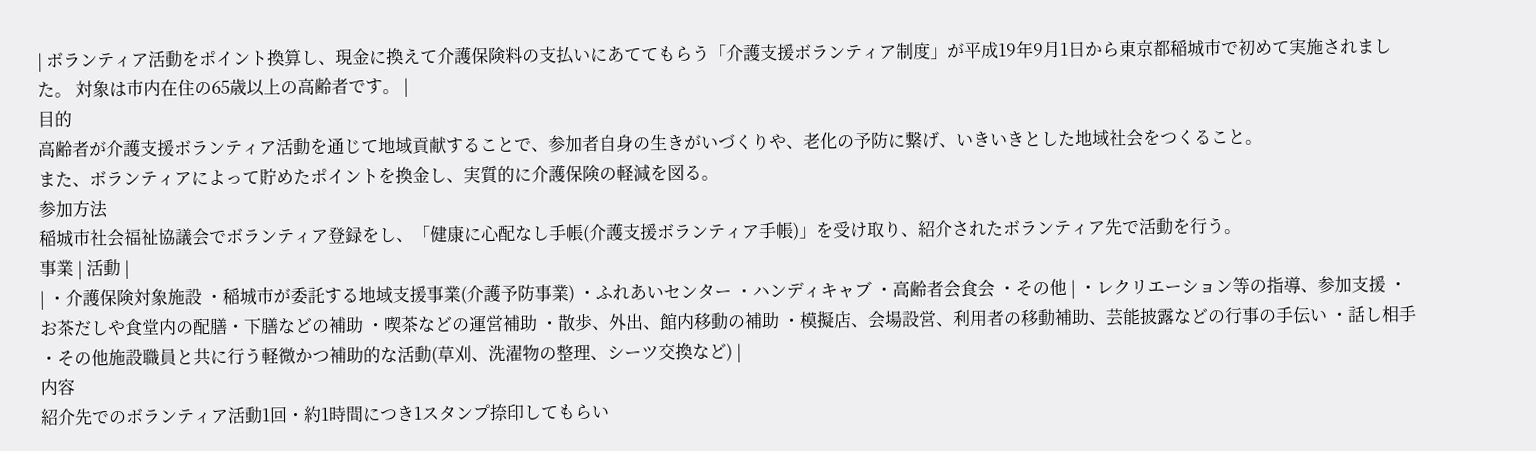| ボランティア活動をポイント換算し、現金に換えて介護保険料の支払いにあててもらう「介護支援ボランティア制度」が平成19年9月1日から東京都稲城市で初めて実施されました。 対象は市内在住の65歳以上の高齢者です。 |
目的
高齢者が介護支援ボランティア活動を通じて地域貢献することで、参加者自身の生きがいづくりや、老化の予防に繋げ、いきいきとした地域社会をつくること。
また、ボランティアによって貯めたポイントを換金し、実質的に介護保険の軽減を図る。
参加方法
稲城市社会福祉協議会でボランティア登録をし、「健康に心配なし手帳(介護支援ボランティア手帳)」を受け取り、紹介されたボランティア先で活動を行う。
事業 | 活動 |
| ・介護保険対象施設 ・稲城市が委託する地域支援事業(介護予防事業) ・ふれあいセンター ・ハンディキャブ ・高齢者会食会 ・その他 | ・レクリエーション等の指導、参加支援 ・お茶だしや食堂内の配膳・下膳などの補助 ・喫茶などの運営補助 ・散歩、外出、館内移動の補助 ・模擬店、会場設営、利用者の移動補助、芸能披露などの行事の手伝い ・話し相手 ・その他施設職員と共に行う軽微かつ補助的な活動(草刈、洗濯物の整理、シーツ交換など) |
内容
紹介先でのボランティア活動1回・約1時間につき1スタンプ捺印してもらい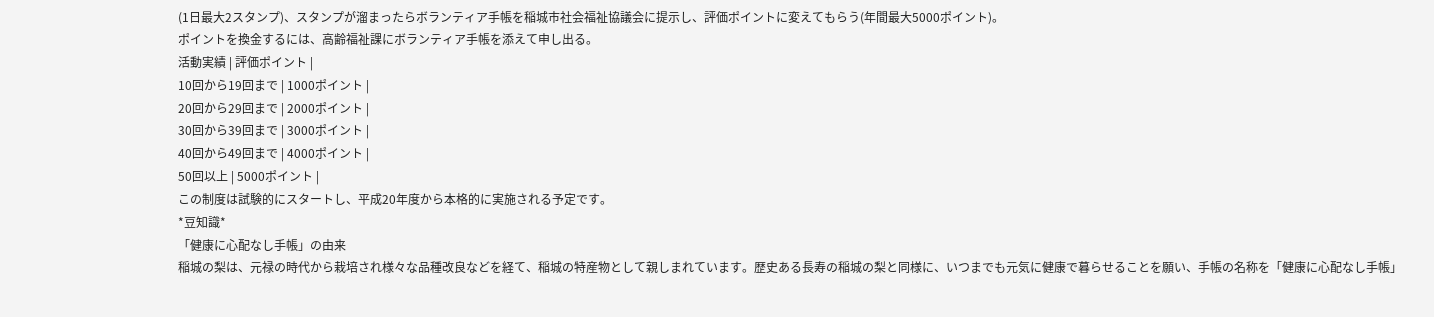(1日最大2スタンプ)、スタンプが溜まったらボランティア手帳を稲城市社会福祉協議会に提示し、評価ポイントに変えてもらう(年間最大5000ポイント)。
ポイントを換金するには、高齢福祉課にボランティア手帳を添えて申し出る。
活動実績 | 評価ポイント |
10回から19回まで | 1000ポイント |
20回から29回まで | 2000ポイント |
30回から39回まで | 3000ポイント |
40回から49回まで | 4000ポイント |
50回以上 | 5000ポイント |
この制度は試験的にスタートし、平成20年度から本格的に実施される予定です。
*豆知識*
「健康に心配なし手帳」の由来
稲城の梨は、元禄の時代から栽培され様々な品種改良などを経て、稲城の特産物として親しまれています。歴史ある長寿の稲城の梨と同様に、いつまでも元気に健康で暮らせることを願い、手帳の名称を「健康に心配なし手帳」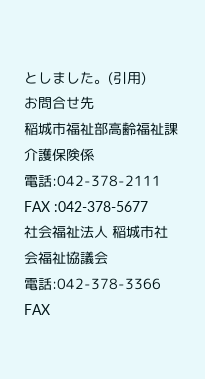としました。(引用)
お問合せ先
稲城市福祉部高齢福祉課介護保険係
電話:042-378-2111
FAX :042-378-5677
社会福祉法人 稲城市社会福祉協議会
電話:042-378-3366
FAX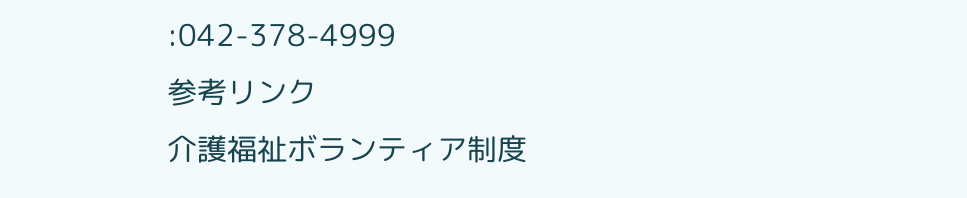:042-378-4999
参考リンク
介護福祉ボランティア制度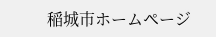稲城市ホームページ